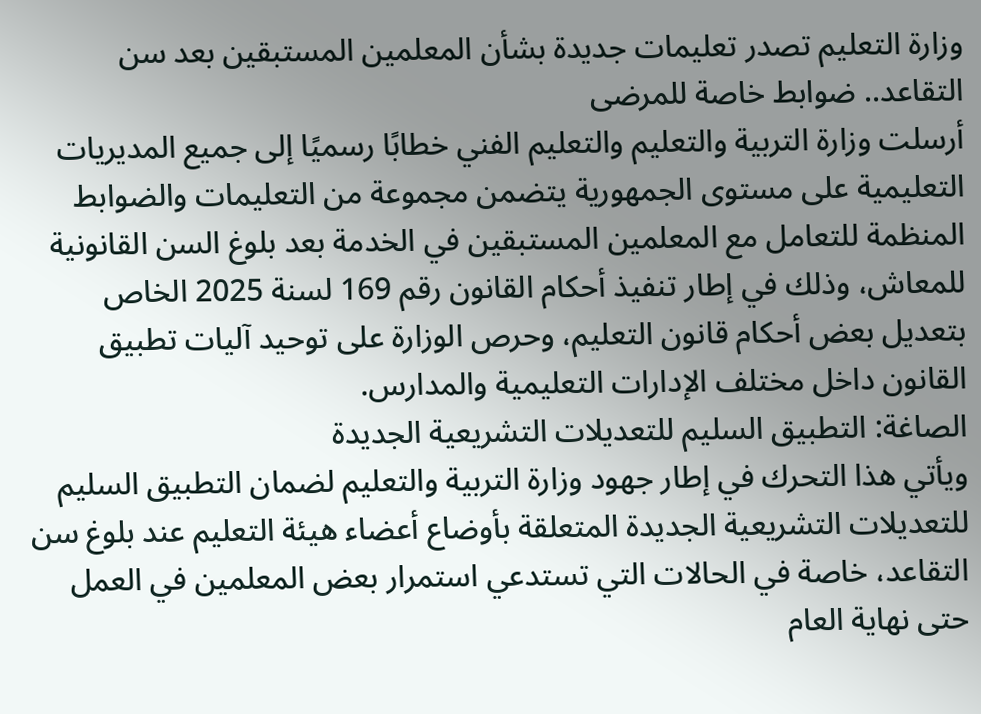وزارة التعليم تصدر تعليمات جديدة بشأن المعلمين المستبقين بعد سن التقاعد.. ضوابط خاصة للمرضى
أرسلت وزارة التربية والتعليم والتعليم الفني خطابًا رسميًا إلى جميع المديريات التعليمية على مستوى الجمهورية يتضمن مجموعة من التعليمات والضوابط المنظمة للتعامل مع المعلمين المستبقين في الخدمة بعد بلوغ السن القانونية للمعاش، وذلك في إطار تنفيذ أحكام القانون رقم 169 لسنة 2025 الخاص بتعديل بعض أحكام قانون التعليم، وحرص الوزارة على توحيد آليات تطبيق القانون داخل مختلف الإدارات التعليمية والمدارس.
الصاغة: التطبيق السليم للتعديلات التشريعية الجديدة
ويأتي هذا التحرك في إطار جهود وزارة التربية والتعليم لضمان التطبيق السليم للتعديلات التشريعية الجديدة المتعلقة بأوضاع أعضاء هيئة التعليم عند بلوغ سن التقاعد، خاصة في الحالات التي تستدعي استمرار بعض المعلمين في العمل حتى نهاية العام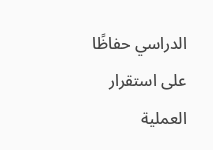الدراسي حفاظًا على استقرار العملية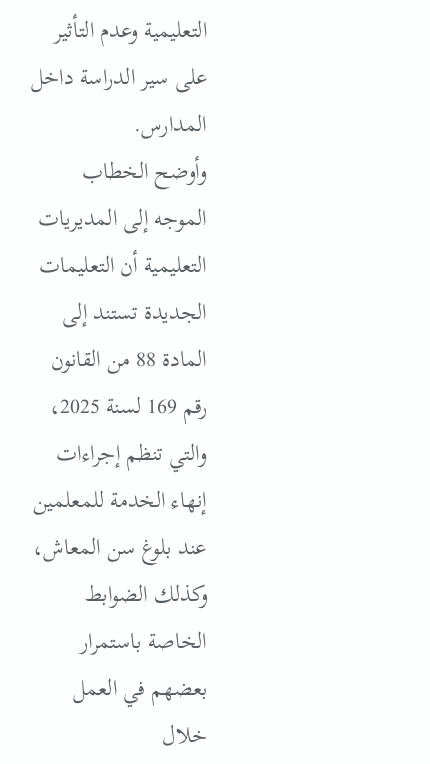التعليمية وعدم التأثير على سير الدراسة داخل المدارس.
وأوضح الخطاب الموجه إلى المديريات التعليمية أن التعليمات الجديدة تستند إلى المادة 88 من القانون رقم 169 لسنة 2025، والتي تنظم إجراءات إنهاء الخدمة للمعلمين عند بلوغ سن المعاش، وكذلك الضوابط الخاصة باستمرار بعضهم في العمل خلال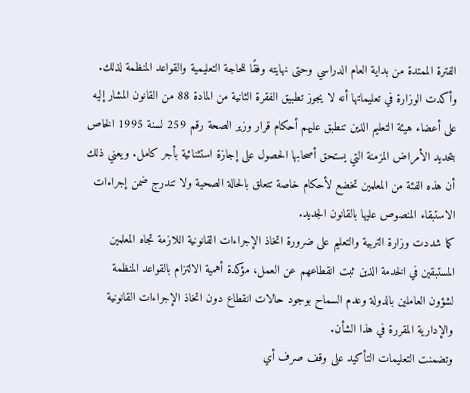الفترة الممتدة من بداية العام الدراسي وحتى نهايته وفقًا للحاجة التعليمية والقواعد المنظمة لذلك.
وأكدت الوزارة في تعليماتها أنه لا يجوز تطبيق الفقرة الثانية من المادة 88 من القانون المشار إليه على أعضاء هيئة التعليم الذين تنطبق عليهم أحكام قرار وزير الصحة رقم 259 لسنة 1995 الخاص بتحديد الأمراض المزمنة التي يستحق أصحابها الحصول على إجازة استثنائية بأجر كامل. ويعني ذلك أن هذه الفئة من المعلمين تخضع لأحكام خاصة تتعلق بالحالة الصحية ولا تندرج ضمن إجراءات الاستبقاء المنصوص عليها بالقانون الجديد.
كما شددت وزارة التربية والتعليم على ضرورة اتخاذ الإجراءات القانونية اللازمة تجاه المعلمين المستبقين في الخدمة الذين ثبت انقطاعهم عن العمل، مؤكدة أهمية الالتزام بالقواعد المنظمة لشؤون العاملين بالدولة وعدم السماح بوجود حالات انقطاع دون اتخاذ الإجراءات القانونية والإدارية المقررة في هذا الشأن.
وتضمنت التعليمات التأكيد على وقف صرف أي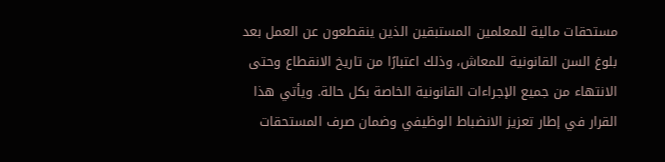مستحقات مالية للمعلمين المستبقين الذين ينقطعون عن العمل بعد بلوغ السن القانونية للمعاش، وذلك اعتبارًا من تاريخ الانقطاع وحتى الانتهاء من جميع الإجراءات القانونية الخاصة بكل حالة. ويأتي هذا القرار في إطار تعزيز الانضباط الوظيفي وضمان صرف المستحقات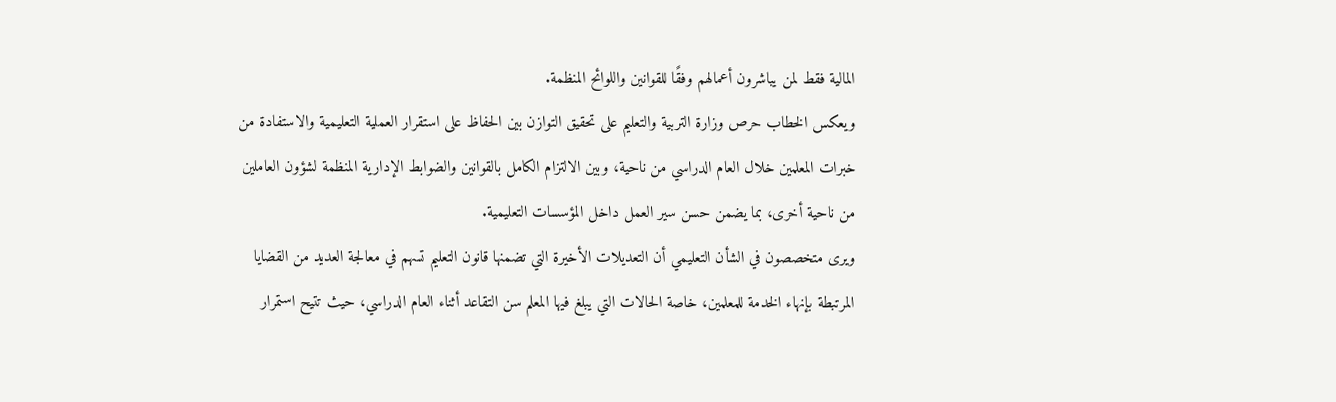المالية فقط لمن يباشرون أعمالهم وفقًا للقوانين واللوائح المنظمة.
ويعكس الخطاب حرص وزارة التربية والتعليم على تحقيق التوازن بين الحفاظ على استقرار العملية التعليمية والاستفادة من خبرات المعلمين خلال العام الدراسي من ناحية، وبين الالتزام الكامل بالقوانين والضوابط الإدارية المنظمة لشؤون العاملين من ناحية أخرى، بما يضمن حسن سير العمل داخل المؤسسات التعليمية.
ويرى متخصصون في الشأن التعليمي أن التعديلات الأخيرة التي تضمنها قانون التعليم تسهم في معالجة العديد من القضايا المرتبطة بإنهاء الخدمة للمعلمين، خاصة الحالات التي يبلغ فيها المعلم سن التقاعد أثناء العام الدراسي، حيث تتيح استمرار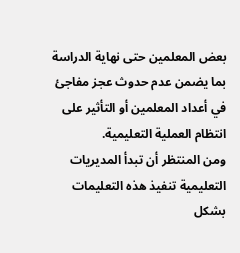بعض المعلمين حتى نهاية الدراسة بما يضمن عدم حدوث عجز مفاجئ في أعداد المعلمين أو التأثير على انتظام العملية التعليمية.
ومن المنتظر أن تبدأ المديريات التعليمية تنفيذ هذه التعليمات بشكل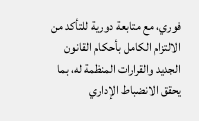فوري، مع متابعة دورية للتأكد من الالتزام الكامل بأحكام القانون الجديد والقرارات المنظمة له، بما يحقق الانضباط الإداري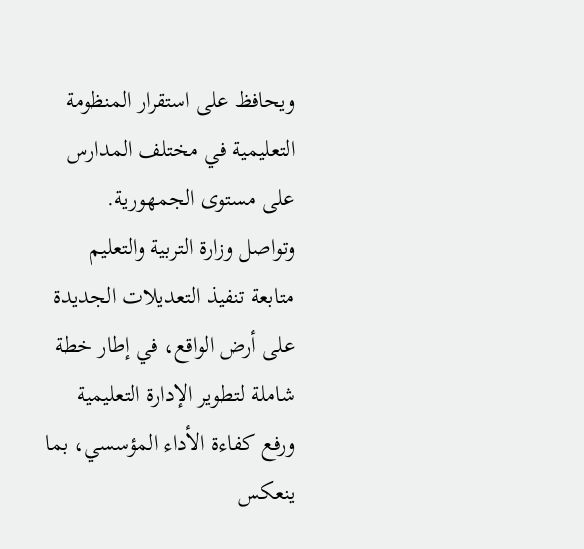ويحافظ على استقرار المنظومة التعليمية في مختلف المدارس على مستوى الجمهورية.
وتواصل وزارة التربية والتعليم متابعة تنفيذ التعديلات الجديدة على أرض الواقع، في إطار خطة شاملة لتطوير الإدارة التعليمية ورفع كفاءة الأداء المؤسسي، بما ينعكس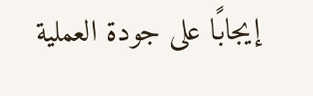إيجابًا على جودة العملية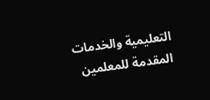التعليمية والخدمات المقدمة للمعلمين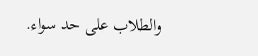والطلاب على حد سواء.